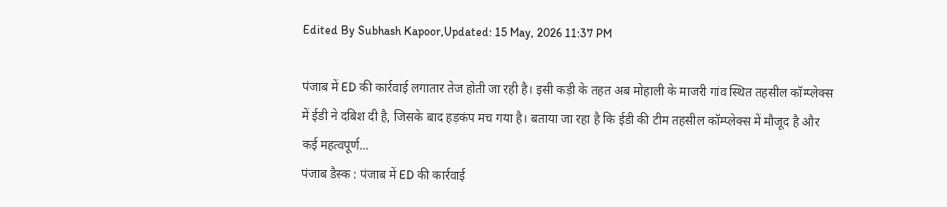Edited By Subhash Kapoor,Updated: 15 May, 2026 11:37 PM

पंजाब में ED की कार्रवाई लगातार तेज होती जा रही है। इसी कड़ी के तहत अब मोहाली के माजरी गांव स्थित तहसील कॉम्प्लेक्स में ईडी ने दबिश दी है, जिसके बाद हड़कंप मच गया है। बताया जा रहा है कि ईडी की टीम तहसील कॉम्प्लेक्स में मौजूद है और कई महत्वपूर्ण...
पंजाब डैस्क : पंजाब में ED की कार्रवाई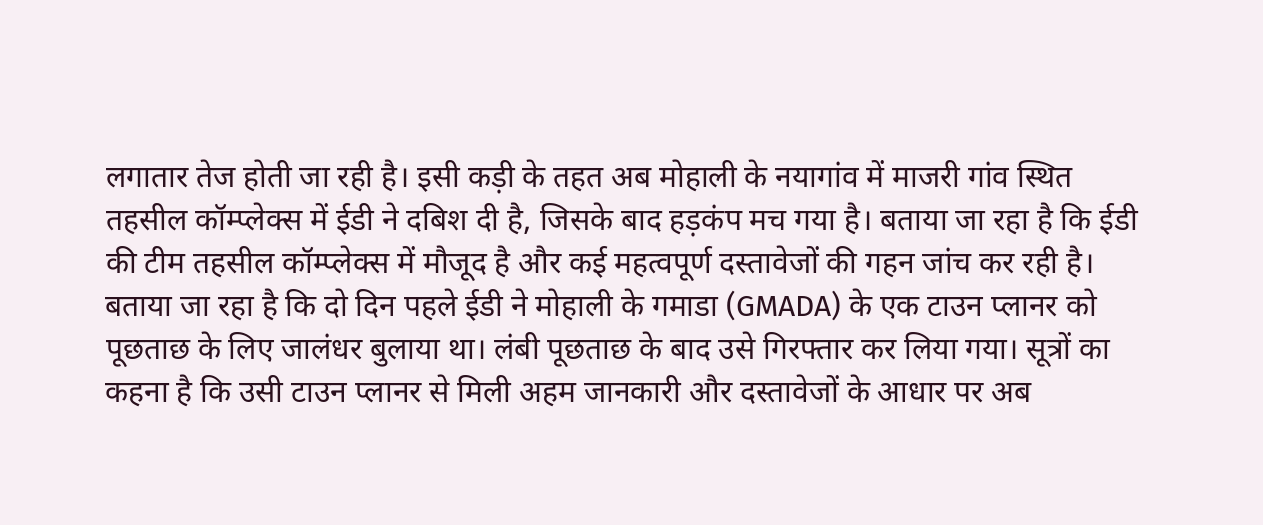लगातार तेज होती जा रही है। इसी कड़ी के तहत अब मोहाली के नयागांव में माजरी गांव स्थित तहसील कॉम्प्लेक्स में ईडी ने दबिश दी है, जिसके बाद हड़कंप मच गया है। बताया जा रहा है कि ईडी की टीम तहसील कॉम्प्लेक्स में मौजूद है और कई महत्वपूर्ण दस्तावेजों की गहन जांच कर रही है।
बताया जा रहा है कि दो दिन पहले ईडी ने मोहाली के गमाडा (GMADA) के एक टाउन प्लानर को पूछताछ के लिए जालंधर बुलाया था। लंबी पूछताछ के बाद उसे गिरफ्तार कर लिया गया। सूत्रों का कहना है कि उसी टाउन प्लानर से मिली अहम जानकारी और दस्तावेजों के आधार पर अब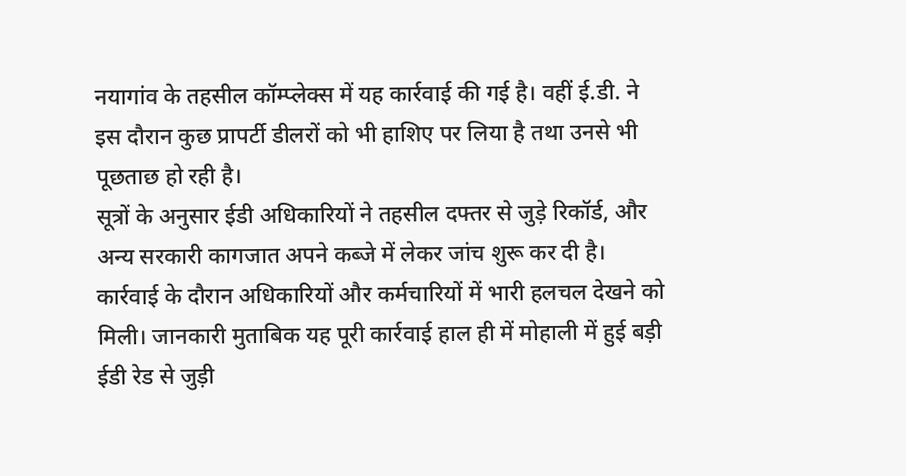नयागांव के तहसील कॉम्प्लेक्स में यह कार्रवाई की गई है। वहीं ई.डी. ने इस दौरान कुछ प्रापर्टी डीलरों को भी हाशिए पर लिया है तथा उनसे भी पूछताछ हो रही है।
सूत्रों के अनुसार ईडी अधिकारियों ने तहसील दफ्तर से जुड़े रिकॉर्ड, और अन्य सरकारी कागजात अपने कब्जे में लेकर जांच शुरू कर दी है। कार्रवाई के दौरान अधिकारियों और कर्मचारियों में भारी हलचल देखने को मिली। जानकारी मुताबिक यह पूरी कार्रवाई हाल ही में मोहाली में हुई बड़ी ईडी रेड से जुड़ी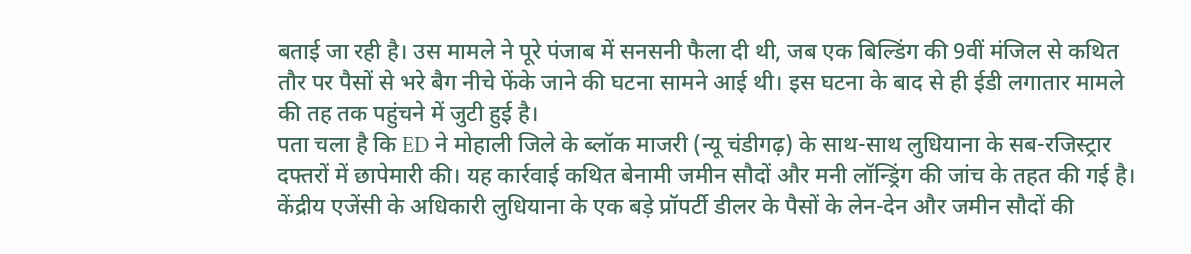बताई जा रही है। उस मामले ने पूरे पंजाब में सनसनी फैला दी थी, जब एक बिल्डिंग की 9वीं मंजिल से कथित तौर पर पैसों से भरे बैग नीचे फेंके जाने की घटना सामने आई थी। इस घटना के बाद से ही ईडी लगातार मामले की तह तक पहुंचने में जुटी हुई है।
पता चला है कि ED ने मोहाली जिले के ब्लॉक माजरी (न्यू चंडीगढ़) के साथ-साथ लुधियाना के सब-रजिस्ट्रार दफ्तरों में छापेमारी की। यह कार्रवाई कथित बेनामी जमीन सौदों और मनी लॉन्ड्रिंग की जांच के तहत की गई है।
केंद्रीय एजेंसी के अधिकारी लुधियाना के एक बड़े प्रॉपर्टी डीलर के पैसों के लेन-देन और जमीन सौदों की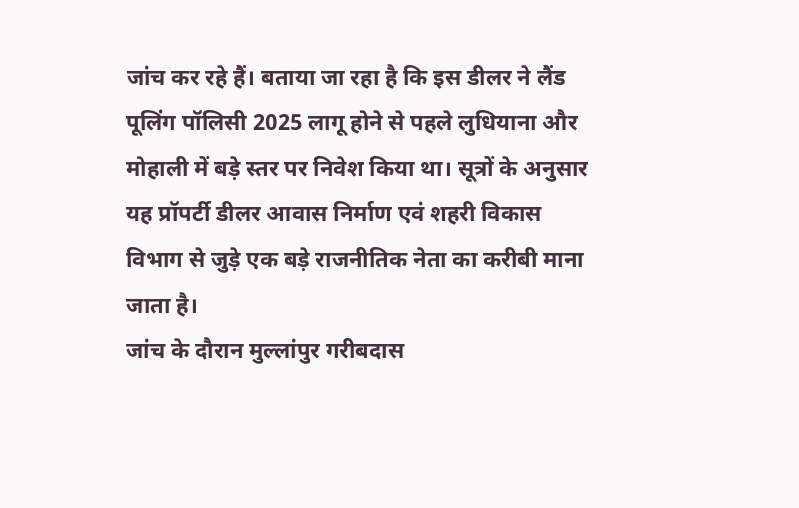जांच कर रहे हैं। बताया जा रहा है कि इस डीलर ने लैंड पूलिंग पॉलिसी 2025 लागू होने से पहले लुधियाना और मोहाली में बड़े स्तर पर निवेश किया था। सूत्रों के अनुसार यह प्रॉपर्टी डीलर आवास निर्माण एवं शहरी विकास विभाग से जुड़े एक बड़े राजनीतिक नेता का करीबी माना जाता है।
जांच के दौरान मुल्लांपुर गरीबदास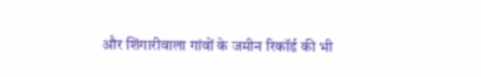और शिंगारीवाला गांवों के जमीन रिकॉर्ड की भी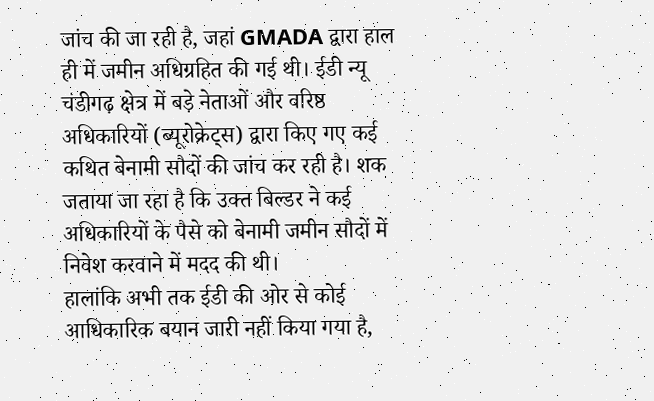जांच की जा रही है, जहां GMADA द्वारा हाल ही में जमीन अधिग्रहित की गई थी। ईडी न्यू चंडीगढ़ क्षेत्र में बड़े नेताओं और वरिष्ठ अधिकारियों (ब्यूरोक्रेट्स) द्वारा किए गए कई कथित बेनामी सौदों की जांच कर रही है। शक जताया जा रहा है कि उक्त बिल्डर ने कई अधिकारियों के पैसे को बेनामी जमीन सौदों में निवेश करवाने में मदद की थी।
हालांकि अभी तक ईडी की ओर से कोई आधिकारिक बयान जारी नहीं किया गया है,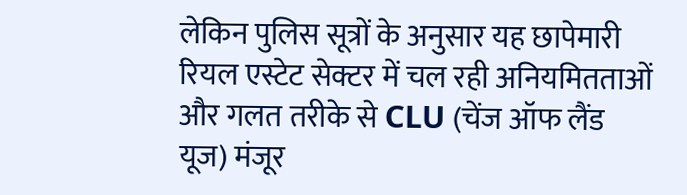लेकिन पुलिस सूत्रों के अनुसार यह छापेमारी रियल एस्टेट सेक्टर में चल रही अनियमितताओं और गलत तरीके से CLU (चेंज ऑफ लैंड यूज) मंजूर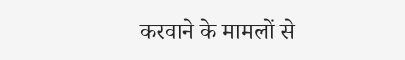करवाने के मामलों से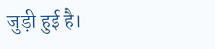जुड़ी हुई है।